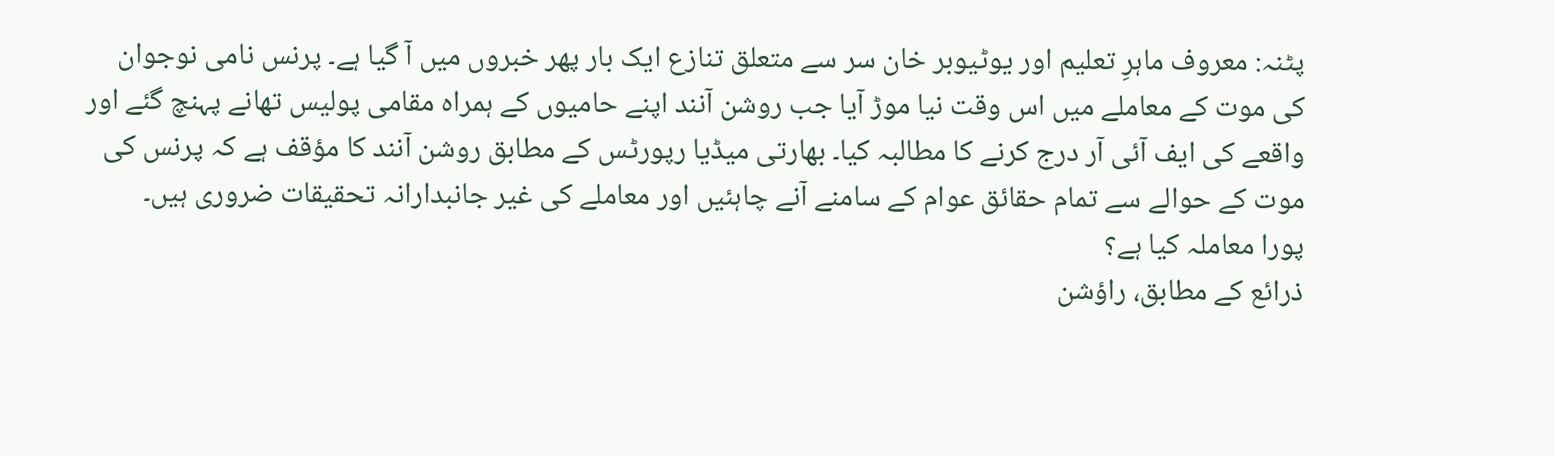پٹنہ: معروف ماہرِ تعلیم اور یوٹیوبر خان سر سے متعلق تنازع ایک بار پھر خبروں میں آ گیا ہے۔ پرنس نامی نوجوان کی موت کے معاملے میں اس وقت نیا موڑ آیا جب روشن آنند اپنے حامیوں کے ہمراہ مقامی پولیس تھانے پہنچ گئے اور واقعے کی ایف آئی آر درج کرنے کا مطالبہ کیا۔ بھارتی میڈیا رپورٹس کے مطابق روشن آنند کا مؤقف ہے کہ پرنس کی موت کے حوالے سے تمام حقائق عوام کے سامنے آنے چاہئیں اور معاملے کی غیر جانبدارانہ تحقیقات ضروری ہیں۔
پورا معاملہ کیا ہے؟
ذرائع کے مطابق، راؤشن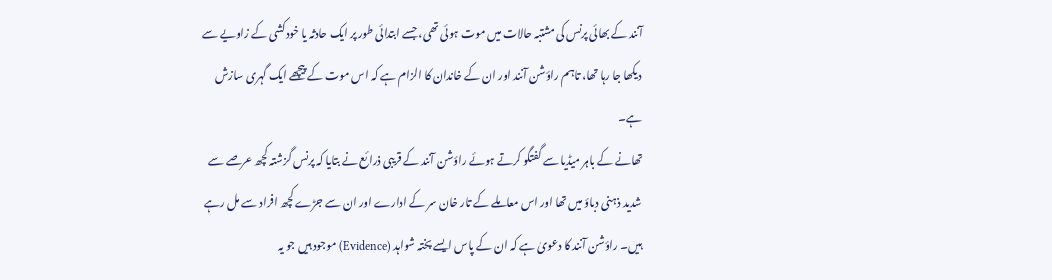آنند کے بھائی پرنس کی مشتبہ حالات میں موت ہوئی تھی، جسے ابتدائی طور پر ایک حادثہ یا خودکشی کے زاویے سے دیکھا جا رہا تھا، تاہم راؤشن آنند اور ان کے خاندان کا الزام ہے کہ اس موت کے پیچھے ایک گہری سازش ہے۔
تھانے کے باہر میڈیا سے گفتگو کرتے ہوئے راؤشن آنند کے قریبی ذرائع نے بتایا کہ پرنس گزشتہ کچھ عرصے سے شدید ذہنی دباؤ میں تھا اور اس معاملے کے تار خان سر کے ادارے اور ان سے جڑے کچھ افراد سے مل رہے ہیں۔ راؤشن آنند کا دعویٰ ہے کہ ان کے پاس ایسے پختہ شواہد (Evidence) موجود ہیں جو یہ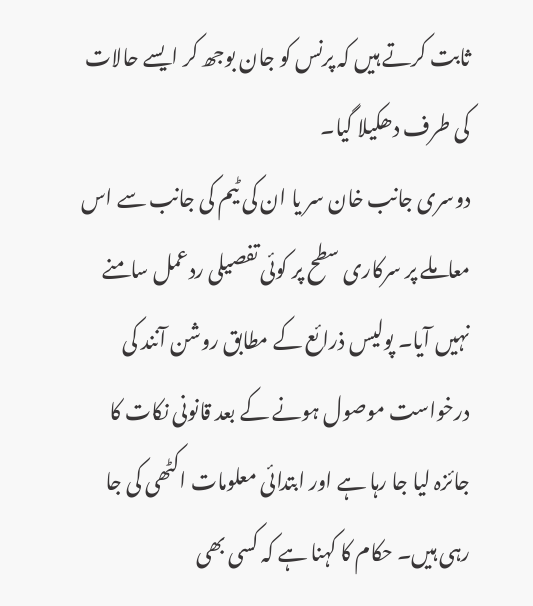ثابت کرتے ہیں کہ پرنس کو جان بوجھ کر ایسے حالات کی طرف دھکیلا گیا۔
دوسری جانب خان سر یا ان کی ٹیم کی جانب سے اس معاملے پر سرکاری سطح پر کوئی تفصیلی ردعمل سامنے نہیں آیا۔ پولیس ذرائع کے مطابق روشن آنند کی درخواست موصول ہونے کے بعد قانونی نکات کا جائزہ لیا جا رہا ہے اور ابتدائی معلومات اکٹھی کی جا رہی ہیں۔ حکام کا کہنا ہے کہ کسی بھی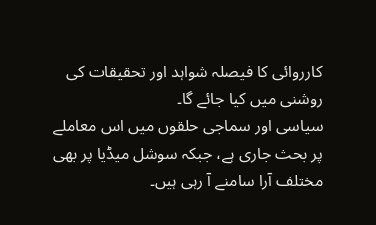کارروائی کا فیصلہ شواہد اور تحقیقات کی روشنی میں کیا جائے گا۔
سیاسی اور سماجی حلقوں میں اس معاملے پر بحث جاری ہے، جبکہ سوشل میڈیا پر بھی مختلف آرا سامنے آ رہی ہیں۔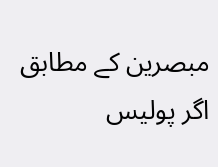مبصرین کے مطابق اگر پولیس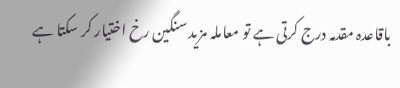باقاعدہ مقدمہ درج کرتی ہے تو معاملہ مزید سنگین رخ اختیار کر سکتا ہے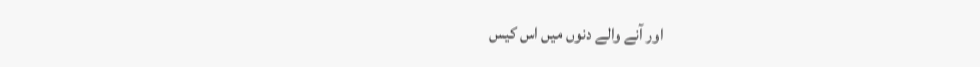اور آنے والے دنوں میں اس کیس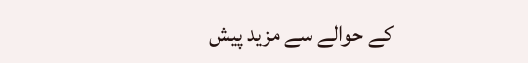کے حوالے سے مزید پیش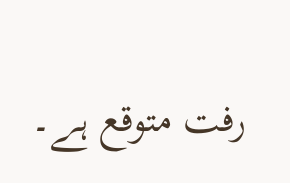رفت متوقع ہے۔